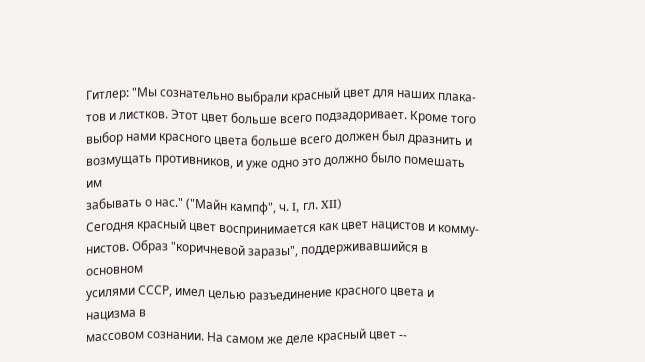Гитлер: "Мы сознательно выбрали красный цвет для наших плака-
тов и листков. Этот цвет больше всего подзадоривает. Кроме того
выбор нами красного цвета больше всего должен был дразнить и
возмущать противников, и уже одно это должно было помешать им
забывать о нас." ("Майн кампф", ч. I, гл. XII)
Сегодня красный цвет воспринимается как цвет нацистов и комму-
нистов. Образ "коричневой заразы", поддерживавшийся в основном
усилями СССР, имел целью разъединение красного цвета и нацизма в
массовом сознании. На самом же деле красный цвет --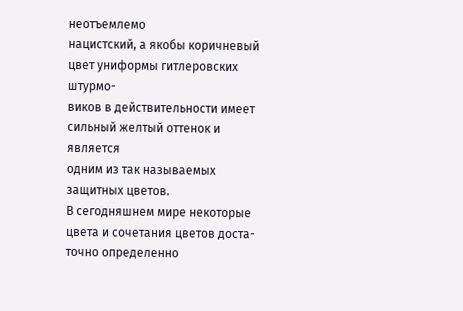неотъемлемо
нацистский, а якобы коричневый цвет униформы гитлеровских штурмо-
виков в действительности имеет сильный желтый оттенок и является
одним из так называемых защитных цветов.
В сегодняшнем мире некоторые цвета и сочетания цветов доста-
точно определенно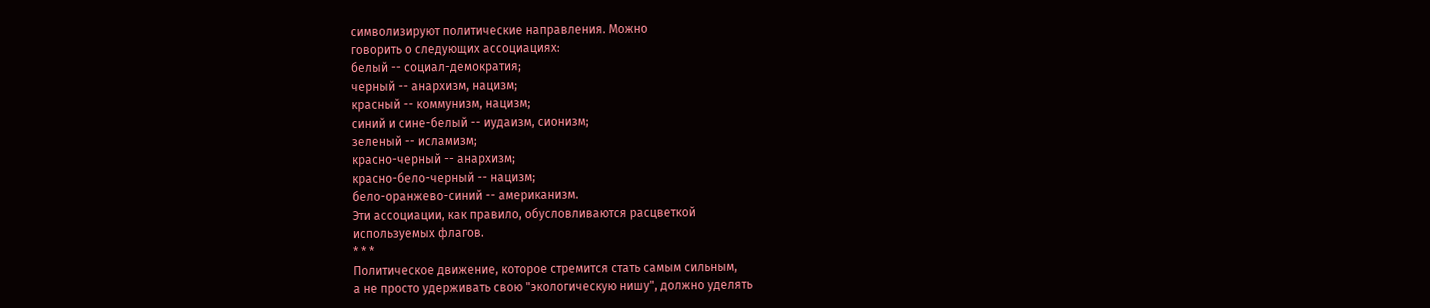символизируют политические направления. Можно
говорить о следующих ассоциациях:
белый -- социал-демократия;
черный -- анархизм, нацизм;
красный -- коммунизм, нацизм;
синий и сине-белый -- иудаизм, сионизм;
зеленый -- исламизм;
красно-черный -- анархизм;
красно-бело-черный -- нацизм;
бело-оранжево-синий -- американизм.
Эти ассоциации, как правило, обусловливаются расцветкой
используемых флагов.
* * *
Политическое движение, которое стремится стать самым сильным,
а не просто удерживать свою "экологическую нишу", должно уделять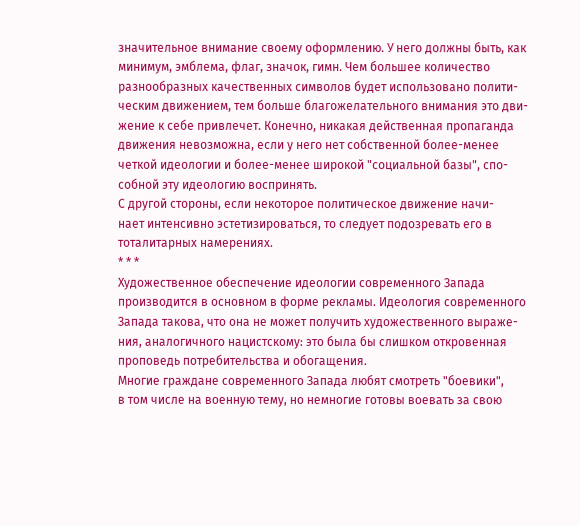значительное внимание своему оформлению. У него должны быть, как
минимум, эмблема, флаг, значок, гимн. Чем большее количество
разнообразных качественных символов будет использовано полити-
ческим движением, тем больше благожелательного внимания это дви-
жение к себе привлечет. Конечно, никакая действенная пропаганда
движения невозможна, если у него нет собственной более-менее
четкой идеологии и более-менее широкой "социальной базы", спо-
собной эту идеологию воспринять.
С другой стороны, если некоторое политическое движение начи-
нает интенсивно эстетизироваться, то следует подозревать его в
тоталитарных намерениях.
* * *
Художественное обеспечение идеологии современного Запада
производится в основном в форме рекламы. Идеология современного
Запада такова, что она не может получить художественного выраже-
ния, аналогичного нацистскому: это была бы слишком откровенная
проповедь потребительства и обогащения.
Многие граждане современного Запада любят смотреть "боевики",
в том числе на военную тему, но немногие готовы воевать за свою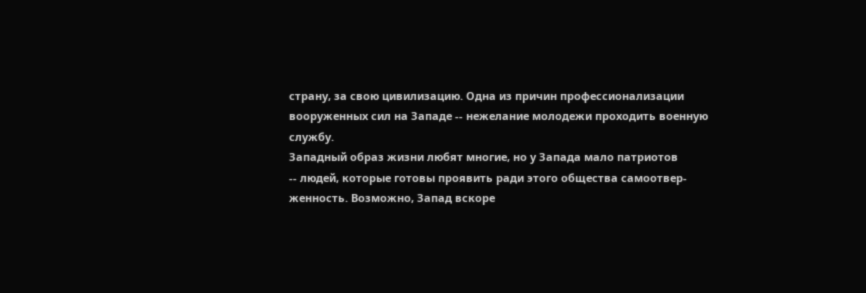страну, за свою цивилизацию. Одна из причин профессионализации
вооруженных сил на Западе -- нежелание молодежи проходить военную
службу.
Западный образ жизни любят многие, но у Запада мало патриотов
-- людей, которые готовы проявить ради этого общества самоотвер-
женность. Возможно, Запад вскоре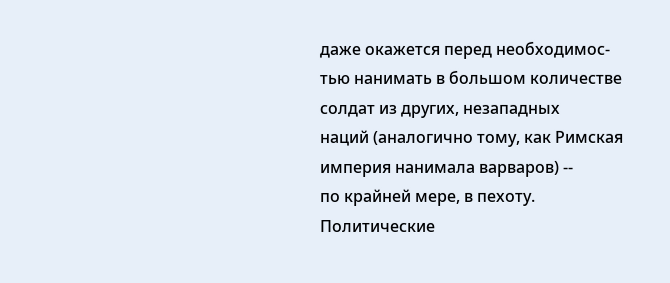даже окажется перед необходимос-
тью нанимать в большом количестве солдат из других, незападных
наций (аналогично тому, как Римская империя нанимала варваров) --
по крайней мере, в пехоту.
Политические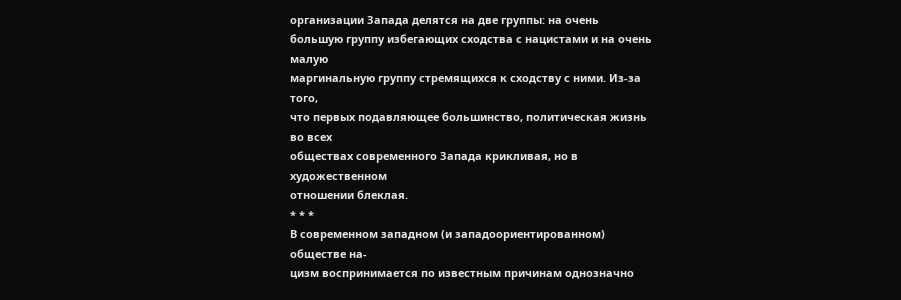организации Запада делятся на две группы: на очень
большую группу избегающих сходства с нацистами и на очень малую
маргинальную группу стремящихся к сходству с ними. Из-за того,
что первых подавляющее большинство, политическая жизнь во всех
обществах современного Запада крикливая, но в художественном
отношении блеклая.
* * *
В современном западном (и западоориентированном) обществе на-
цизм воспринимается по известным причинам однозначно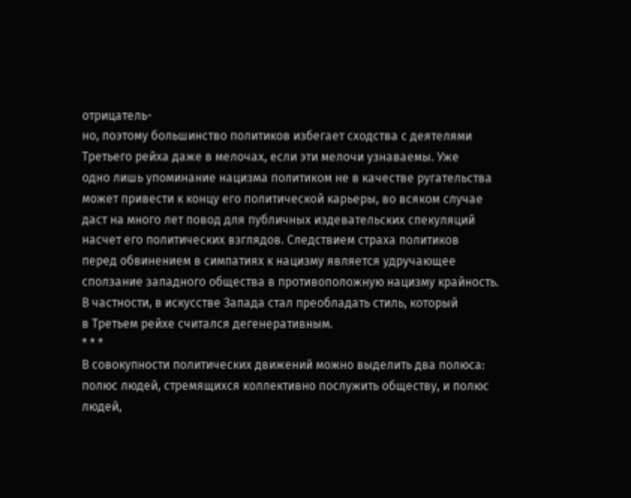отрицатель-
но, поэтому большинство политиков избегает сходства с деятелями
Третьего рейха даже в мелочах, если эти мелочи узнаваемы. Уже
одно лишь упоминание нацизма политиком не в качестве ругательства
может привести к концу его политической карьеры, во всяком случае
даст на много лет повод для публичных издевательских спекуляций
насчет его политических взглядов. Следствием страха политиков
перед обвинением в симпатиях к нацизму является удручающее
сползание западного общества в противоположную нацизму крайность.
В частности, в искусстве Запада стал преобладать стиль, который
в Третьем рейхе считался дегенеративным.
* * *
В совокупности политических движений можно выделить два полюса:
полюс людей, стремящихся коллективно послужить обществу, и полюс
людей,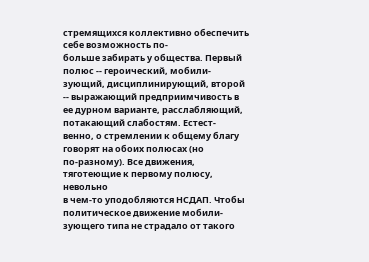стремящихся коллективно обеспечить себе возможность по-
больше забирать у общества. Первый полюс -- героический, мобили-
зующий, дисциплинирующий, второй -- выражающий предприимчивость в
ее дурном варианте, расслабляющий, потакающий слабостям. Естест-
венно, о стремлении к общему благу говорят на обоих полюсах (но
по-разному). Все движения, тяготеющие к первому полюсу, невольно
в чем-то уподобляются НСДАП. Чтобы политическое движение мобили-
зующего типа не страдало от такого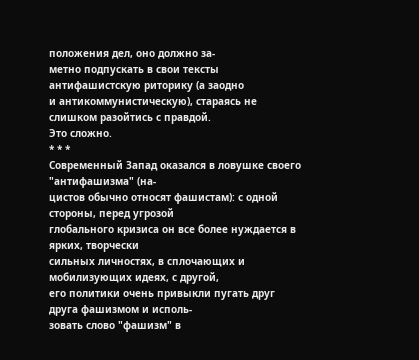положения дел, оно должно за-
метно подпускать в свои тексты антифашистскую риторику (а заодно
и антикоммунистическую), стараясь не слишком разойтись с правдой.
Это сложно.
* * *
Современный Запад оказался в ловушке своего "антифашизма" (на-
цистов обычно относят фашистам): с одной стороны, перед угрозой
глобального кризиса он все более нуждается в ярких, творчески
сильных личностях, в сплочающих и мобилизующих идеях, с другой,
его политики очень привыкли пугать друг друга фашизмом и исполь-
зовать слово "фашизм" в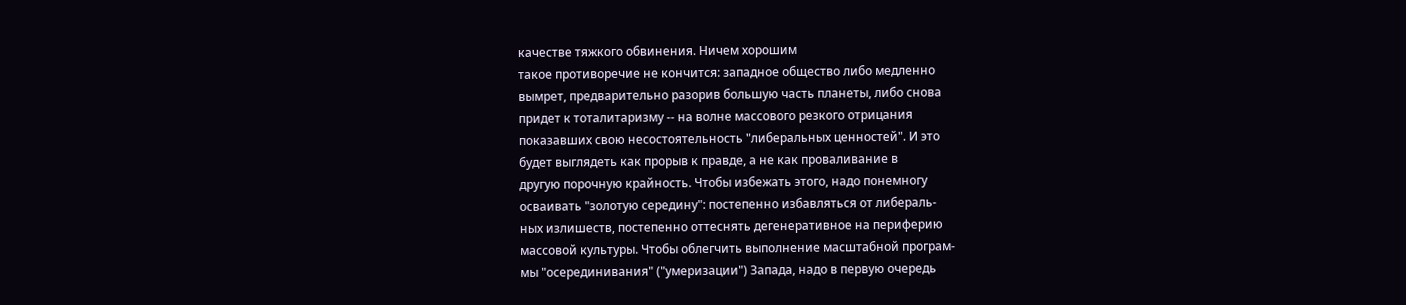качестве тяжкого обвинения. Ничем хорошим
такое противоречие не кончится: западное общество либо медленно
вымрет, предварительно разорив большую часть планеты, либо снова
придет к тоталитаризму -- на волне массового резкого отрицания
показавших свою несостоятельность "либеральных ценностей". И это
будет выглядеть как прорыв к правде, а не как проваливание в
другую порочную крайность. Чтобы избежать этого, надо понемногу
осваивать "золотую середину": постепенно избавляться от либераль-
ных излишеств, постепенно оттеснять дегенеративное на периферию
массовой культуры. Чтобы облегчить выполнение масштабной програм-
мы "осерединивания" ("умеризации") Запада, надо в первую очередь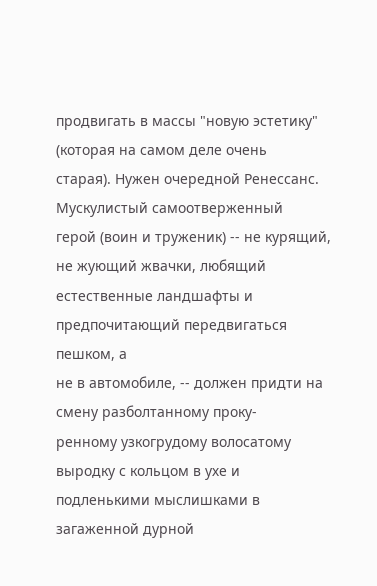продвигать в массы "новую эстетику" (которая на самом деле очень
старая). Нужен очередной Ренессанс. Мускулистый самоотверженный
герой (воин и труженик) -- не курящий, не жующий жвачки, любящий
естественные ландшафты и предпочитающий передвигаться пешком, а
не в автомобиле, -- должен придти на смену разболтанному проку-
ренному узкогрудому волосатому выродку с кольцом в ухе и
подленькими мыслишками в загаженной дурной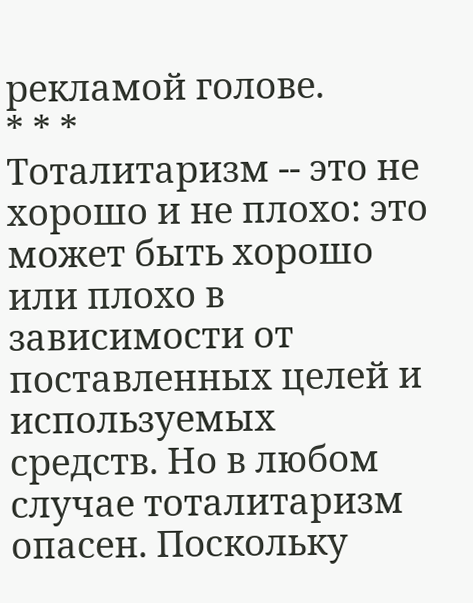рекламой голове.
* * *
Тоталитаризм -- это не хорошо и не плохо: это может быть хорошо
или плохо в зависимости от поставленных целей и используемых
средств. Но в любом случае тоталитаризм опасен. Поскольку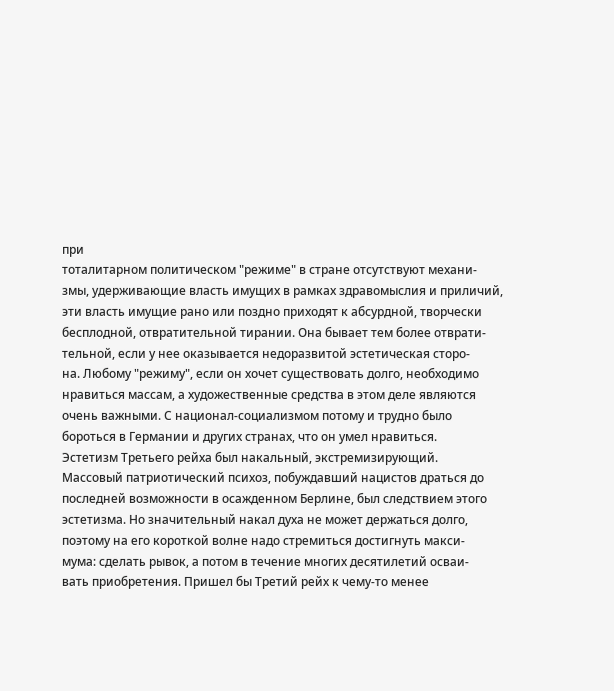при
тоталитарном политическом "режиме" в стране отсутствуют механи-
змы, удерживающие власть имущих в рамках здравомыслия и приличий,
эти власть имущие рано или поздно приходят к абсурдной, творчески
бесплодной, отвратительной тирании. Она бывает тем более отврати-
тельной, если у нее оказывается недоразвитой эстетическая сторо-
на. Любому "режиму", если он хочет существовать долго, необходимо
нравиться массам, а художественные средства в этом деле являются
очень важными. С национал-социализмом потому и трудно было
бороться в Германии и других странах, что он умел нравиться.
Эстетизм Третьего рейха был накальный, экстремизирующий.
Массовый патриотический психоз, побуждавший нацистов драться до
последней возможности в осажденном Берлине, был следствием этого
эстетизма. Но значительный накал духа не может держаться долго,
поэтому на его короткой волне надо стремиться достигнуть макси-
мума: сделать рывок, а потом в течение многих десятилетий осваи-
вать приобретения. Пришел бы Третий рейх к чему-то менее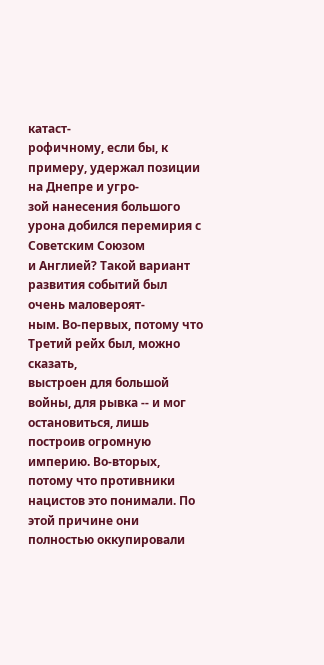катаст-
рофичному, если бы, к примеру, удержал позиции на Днепре и угро-
зой нанесения большого урона добился перемирия с Советским Союзом
и Англией? Такой вариант развития событий был очень маловероят-
ным. Во-первых, потому что Третий рейх был, можно сказать,
выстроен для большой войны, для рывка -- и мог остановиться, лишь
построив огромную империю. Во-вторых, потому что противники
нацистов это понимали. По этой причине они полностью оккупировали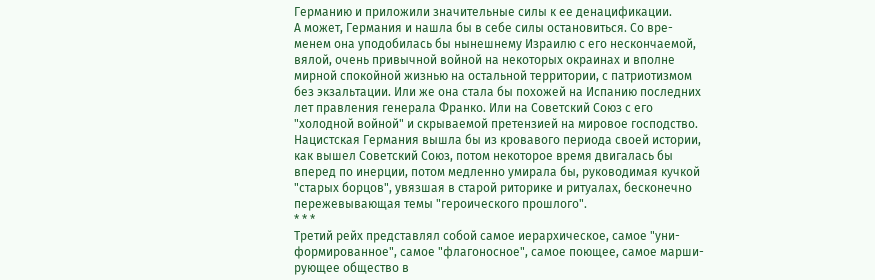Германию и приложили значительные силы к ее денацификации.
А может, Германия и нашла бы в себе силы остановиться. Со вре-
менем она уподобилась бы нынешнему Израилю с его нескончаемой,
вялой, очень привычной войной на некоторых окраинах и вполне
мирной спокойной жизнью на остальной территории, с патриотизмом
без экзальтации. Или же она стала бы похожей на Испанию последних
лет правления генерала Франко. Или на Советский Союз с его
"холодной войной" и скрываемой претензией на мировое господство.
Нацистская Германия вышла бы из кровавого периода своей истории,
как вышел Советский Союз, потом некоторое время двигалась бы
вперед по инерции, потом медленно умирала бы, руководимая кучкой
"старых борцов", увязшая в старой риторике и ритуалах, бесконечно
пережевывающая темы "героического прошлого".
* * *
Третий рейх представлял собой самое иерархическое, самое "уни-
формированное", самое "флагоносное", самое поющее, самое марши-
рующее общество в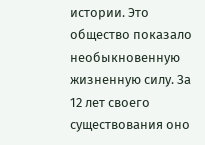истории. Это общество показало необыкновенную
жизненную силу. За 12 лет своего существования оно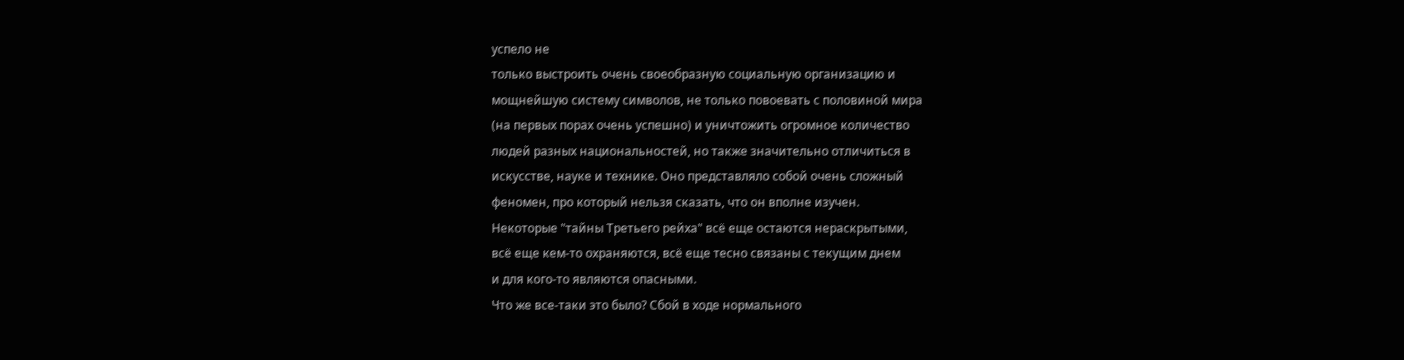успело не
только выстроить очень своеобразную социальную организацию и
мощнейшую систему символов, не только повоевать с половиной мира
(на первых порах очень успешно) и уничтожить огромное количество
людей разных национальностей, но также значительно отличиться в
искусстве, науке и технике. Оно представляло собой очень сложный
феномен, про который нельзя сказать, что он вполне изучен.
Некоторые "тайны Третьего рейха" всё еще остаются нераскрытыми,
всё еще кем-то охраняются, всё еще тесно связаны с текущим днем
и для кого-то являются опасными.
Что же все-таки это было? Сбой в ходе нормального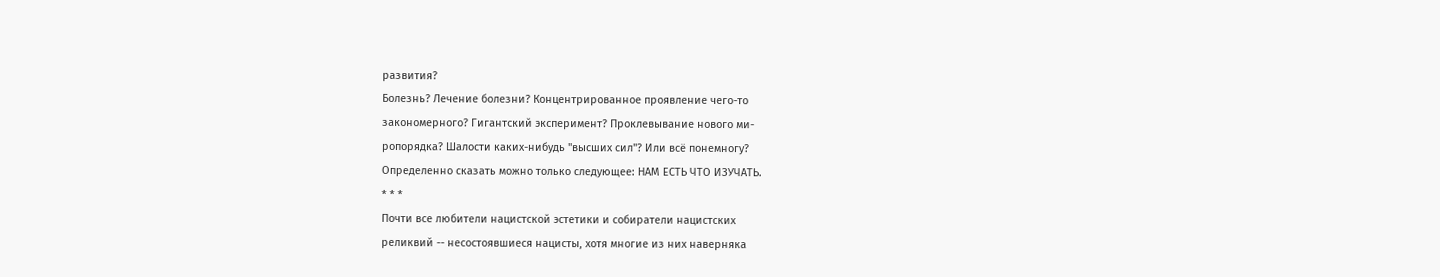развития?
Болезнь? Лечение болезни? Концентрированное проявление чего-то
закономерного? Гигантский эксперимент? Проклевывание нового ми-
ропорядка? Шалости каких-нибудь "высших сил"? Или всё понемногу?
Определенно сказать можно только следующее: НАМ ЕСТЬ ЧТО ИЗУЧАТЬ.
* * *
Почти все любители нацистской эстетики и собиратели нацистских
реликвий -- несостоявшиеся нацисты, хотя многие из них наверняка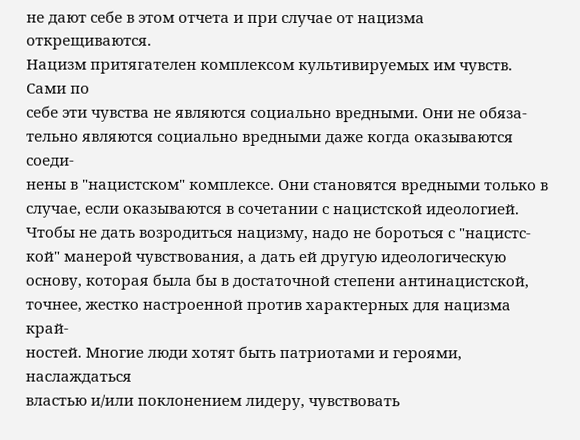не дают себе в этом отчета и при случае от нацизма открещиваются.
Нацизм притягателен комплексом культивируемых им чувств. Сами по
себе эти чувства не являются социально вредными. Они не обяза-
тельно являются социально вредными даже когда оказываются соеди-
нены в "нацистском" комплексе. Они становятся вредными только в
случае, если оказываются в сочетании с нацистской идеологией.
Чтобы не дать возродиться нацизму, надо не бороться с "нацистс-
кой" манерой чувствования, а дать ей другую идеологическую
основу, которая была бы в достаточной степени антинацистской,
точнее, жестко настроенной против характерных для нацизма край-
ностей. Многие люди хотят быть патриотами и героями, наслаждаться
властью и/или поклонением лидеру, чувствовать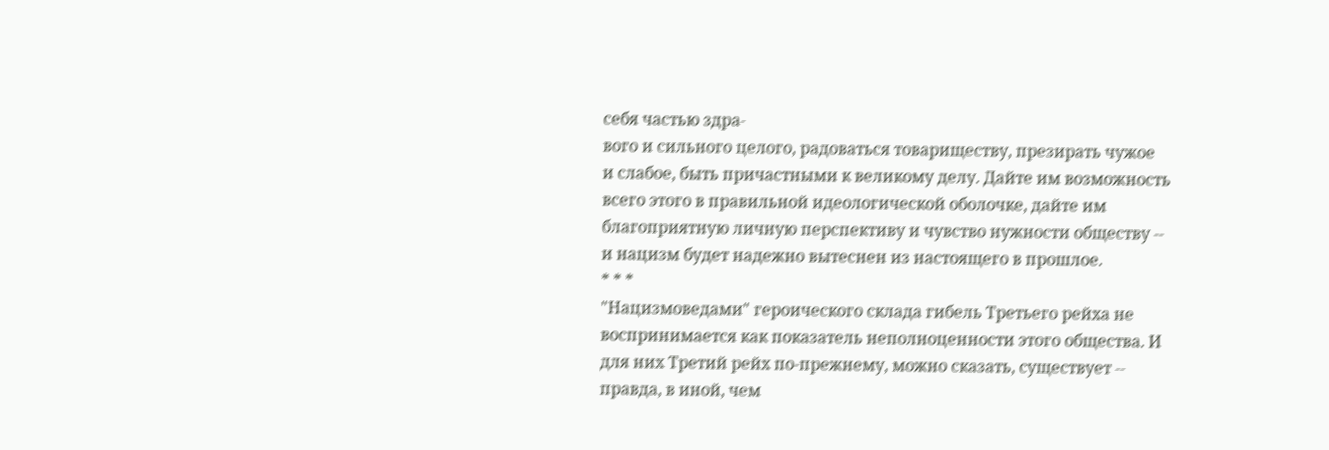себя частью здра-
вого и сильного целого, радоваться товариществу, презирать чужое
и слабое, быть причастными к великому делу. Дайте им возможность
всего этого в правильной идеологической оболочке, дайте им
благоприятную личную перспективу и чувство нужности обществу --
и нацизм будет надежно вытеснен из настоящего в прошлое.
* * *
"Нацизмоведами" героического склада гибель Третьего рейха не
воспринимается как показатель неполноценности этого общества. И
для них Третий рейх по-прежнему, можно сказать, существует --
правда, в иной, чем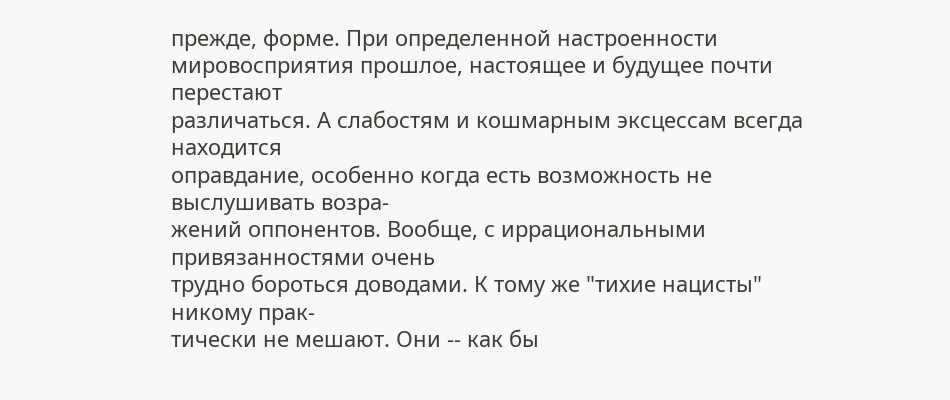прежде, форме. При определенной настроенности
мировосприятия прошлое, настоящее и будущее почти перестают
различаться. А слабостям и кошмарным эксцессам всегда находится
оправдание, особенно когда есть возможность не выслушивать возра-
жений оппонентов. Вообще, с иррациональными привязанностями очень
трудно бороться доводами. К тому же "тихие нацисты" никому прак-
тически не мешают. Они -- как бы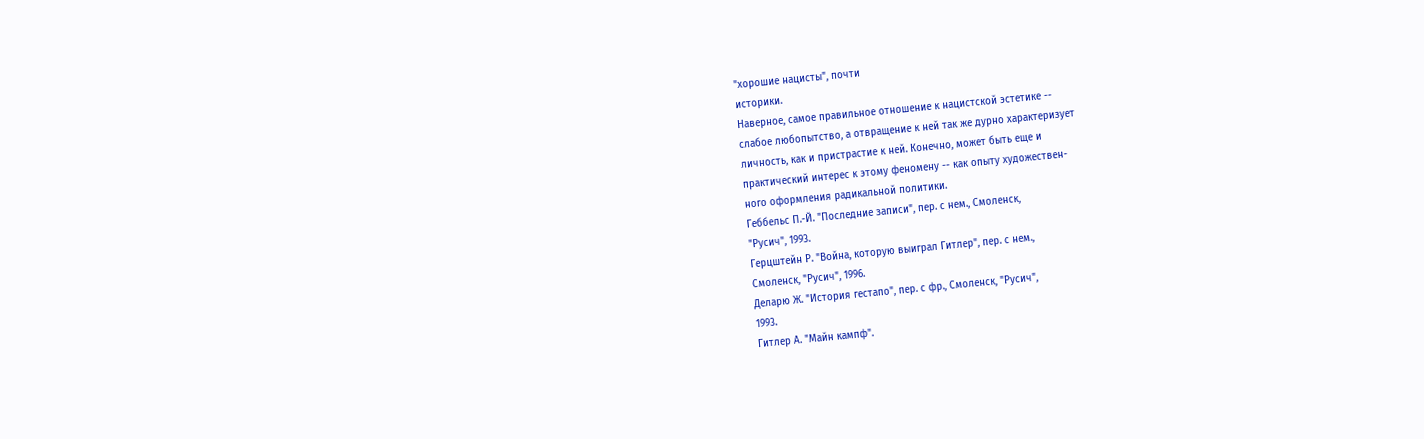"хорошие нацисты", почти
историки.
Наверное, самое правильное отношение к нацистской эстетике --
слабое любопытство, а отвращение к ней так же дурно характеризует
личность, как и пристрастие к ней. Конечно, может быть еще и
практический интерес к этому феномену -- как опыту художествен-
ного оформления радикальной политики.
Геббельс П.-Й. "Последние записи", пер. с нем., Смоленск,
"Русич", 1993.
Герцштейн Р. "Война, которую выиграл Гитлер", пер. с нем.,
Смоленск, "Русич", 1996.
Деларю Ж. "История гестапо", пер. с фр., Смоленск, "Русич",
1993.
Гитлер А. "Майн кампф".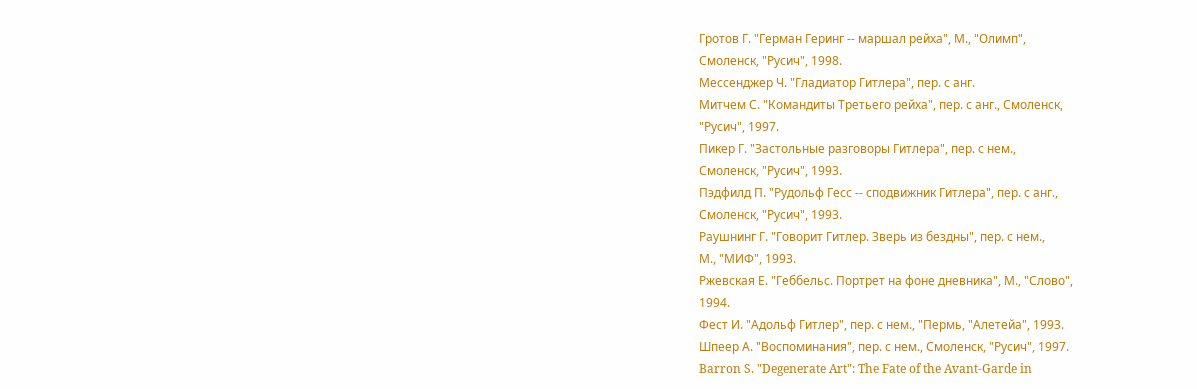Гротов Г. "Герман Геринг -- маршал рейха", М., "Олимп",
Смоленск, "Русич", 1998.
Мессенджер Ч. "Гладиатор Гитлера", пер. с анг.
Митчем С. "Командиты Третьего рейха", пер. с анг., Смоленск,
"Русич", 1997.
Пикер Г. "Застольные разговоры Гитлера", пер. с нем.,
Смоленск, "Русич", 1993.
Пэдфилд П. "Рудольф Гесс -- сподвижник Гитлера", пер. с анг.,
Смоленск, "Русич", 1993.
Раушнинг Г. "Говорит Гитлер. Зверь из бездны", пер. с нем.,
М., "МИФ", 1993.
Ржевская Е. "Геббельс. Портрет на фоне дневника", М., "Слово",
1994.
Фест И. "Адольф Гитлер", пер. с нем., "Пермь, "Алетейа", 1993.
Шпеер А. "Воспоминания", пер. с нем., Смоленск, "Русич", 1997.
Barron S. "Degenerate Art": The Fate of the Avant-Garde in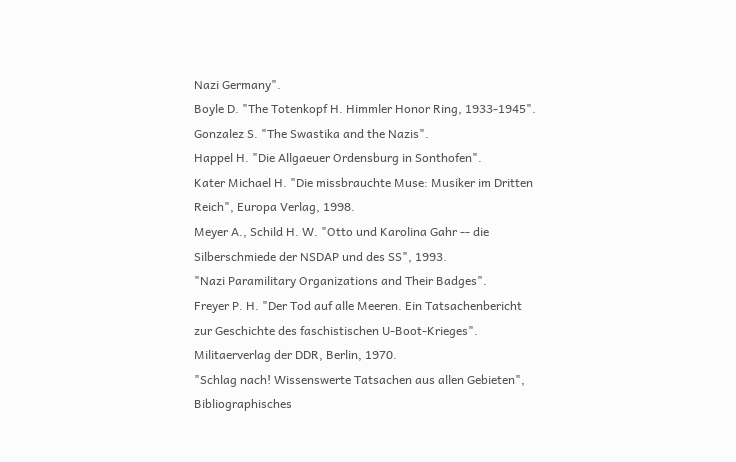Nazi Germany".
Boyle D. "The Totenkopf H. Himmler Honor Ring, 1933-1945".
Gonzalez S. "The Swastika and the Nazis".
Happel H. "Die Allgaeuer Ordensburg in Sonthofen".
Kater Michael H. "Die missbrauchte Muse: Musiker im Dritten
Reich", Europa Verlag, 1998.
Meyer A., Schild H. W. "Otto und Karolina Gahr -- die
Silberschmiede der NSDAP und des SS", 1993.
"Nazi Paramilitary Organizations and Their Badges".
Freyer P. H. "Der Tod auf alle Meeren. Ein Tatsachenbericht
zur Geschichte des faschistischen U-Boot-Krieges".
Militaerverlag der DDR, Berlin, 1970.
"Schlag nach! Wissenswerte Tatsachen aus allen Gebieten",
Bibliographisches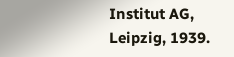Institut AG, Leipzig, 1939.